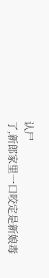认尸
了,新郎家里一口咬定是新娘毒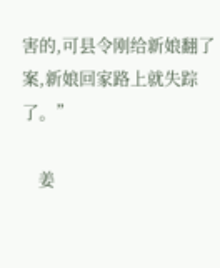害的,可县令刚给新娘翻了案,新娘回家路上就失踪了。”

    姜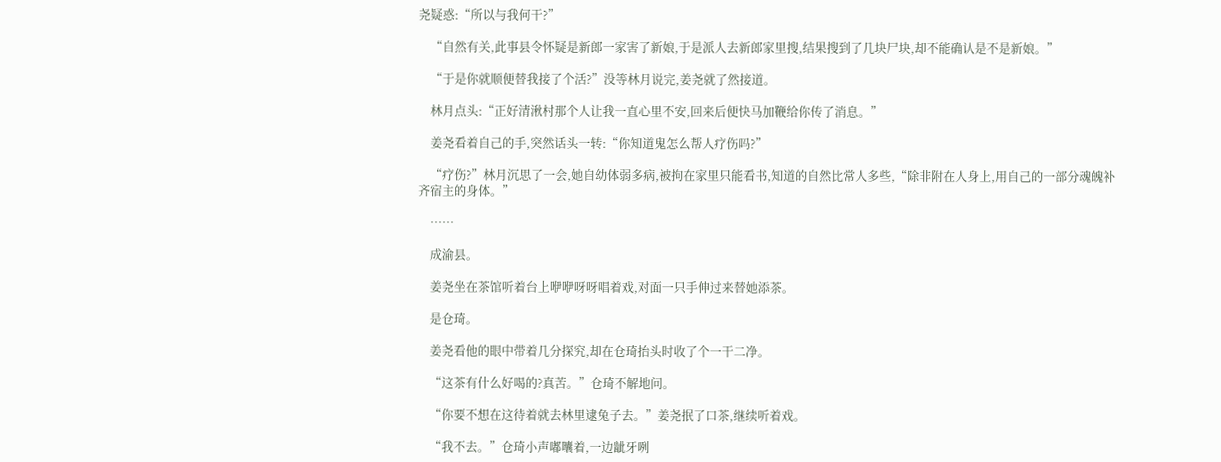尧疑惑:“所以与我何干?”

    “自然有关,此事县令怀疑是新郎一家害了新娘,于是派人去新郎家里搜,结果搜到了几块尸块,却不能确认是不是新娘。”

    “于是你就顺便替我接了个活?”没等林月说完,姜尧就了然接道。

    林月点头:“正好清湫村那个人让我一直心里不安,回来后便快马加鞭给你传了消息。”

    姜尧看着自己的手,突然话头一转:“你知道鬼怎么帮人疗伤吗?”

    “疗伤?”林月沉思了一会,她自幼体弱多病,被拘在家里只能看书,知道的自然比常人多些,“除非附在人身上,用自己的一部分魂魄补齐宿主的身体。”

    ……

    成渝县。

    姜尧坐在茶馆听着台上咿咿呀呀唱着戏,对面一只手伸过来替她添茶。

    是仓琦。

    姜尧看他的眼中带着几分探究,却在仓琦抬头时收了个一干二净。

    “这茶有什么好喝的?真苦。”仓琦不解地问。

    “你要不想在这待着就去林里逮兔子去。”姜尧抿了口茶,继续听着戏。

    “我不去。”仓琦小声嘟囔着,一边龇牙咧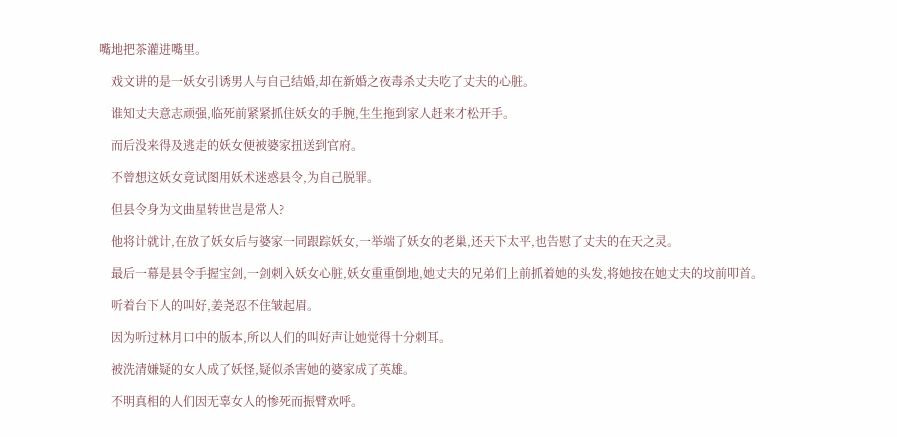嘴地把茶灌进嘴里。

    戏文讲的是一妖女引诱男人与自己结婚,却在新婚之夜毒杀丈夫吃了丈夫的心脏。

    谁知丈夫意志顽强,临死前紧紧抓住妖女的手腕,生生拖到家人赶来才松开手。

    而后没来得及逃走的妖女便被婆家扭送到官府。

    不曾想这妖女竟试图用妖术迷惑县令,为自己脱罪。

    但县令身为文曲星转世岂是常人?

    他将计就计,在放了妖女后与婆家一同跟踪妖女,一举端了妖女的老巢,还天下太平,也告慰了丈夫的在天之灵。

    最后一幕是县令手握宝剑,一剑刺入妖女心脏,妖女重重倒地,她丈夫的兄弟们上前抓着她的头发,将她按在她丈夫的坟前叩首。

    听着台下人的叫好,姜尧忍不住皱起眉。

    因为听过林月口中的版本,所以人们的叫好声让她觉得十分刺耳。

    被洗清嫌疑的女人成了妖怪,疑似杀害她的婆家成了英雄。

    不明真相的人们因无辜女人的惨死而振臂欢呼。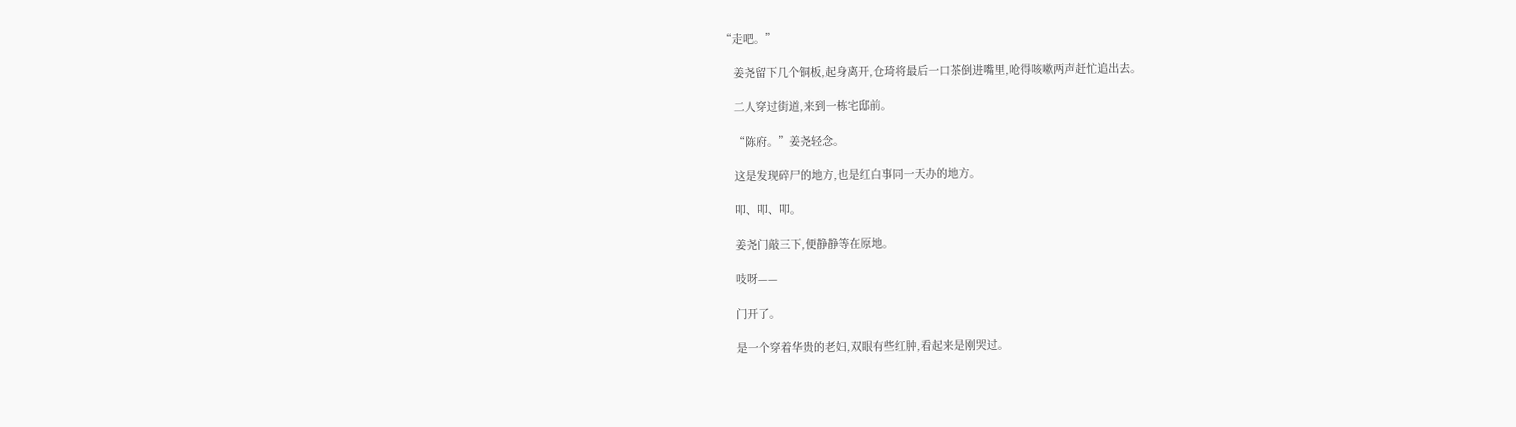“走吧。”

    姜尧留下几个铜板,起身离开,仓琦将最后一口茶倒进嘴里,呛得咳嗽两声赶忙追出去。

    二人穿过街道,来到一栋宅邸前。

    “陈府。”姜尧轻念。

    这是发现碎尸的地方,也是红白事同一天办的地方。

    叩、叩、叩。

    姜尧门敲三下,便静静等在原地。

    吱呀——

    门开了。

    是一个穿着华贵的老妇,双眼有些红肿,看起来是刚哭过。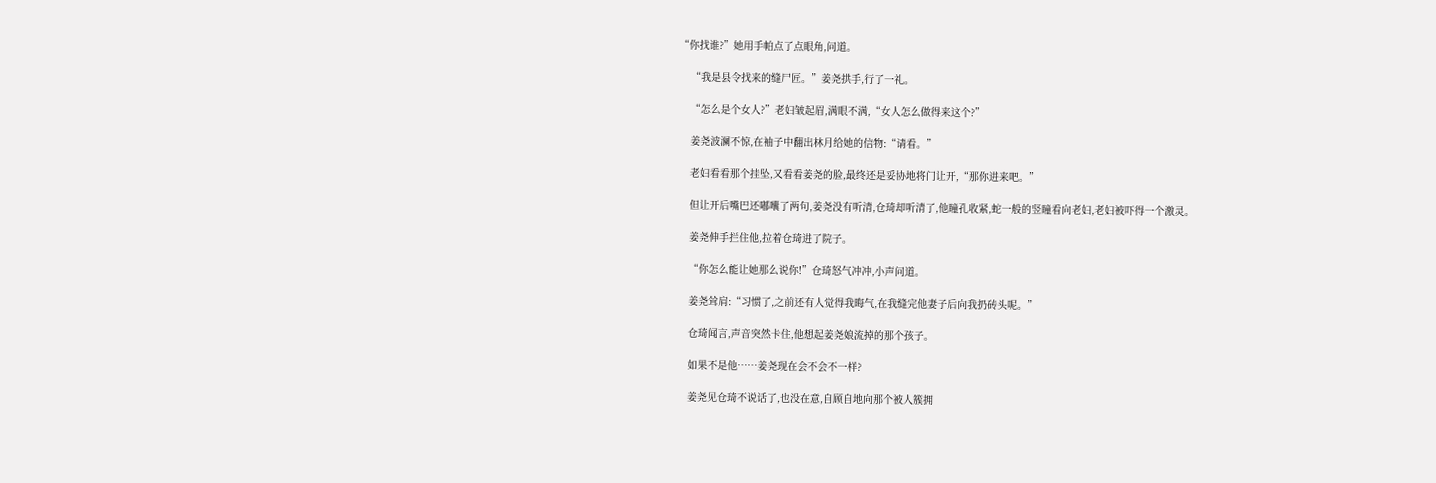“你找谁?”她用手帕点了点眼角,问道。

    “我是县令找来的缝尸匠。”姜尧拱手,行了一礼。

    “怎么是个女人?”老妇皱起眉,满眼不满,“女人怎么做得来这个?”

    姜尧波澜不惊,在袖子中翻出林月给她的信物:“请看。”

    老妇看看那个挂坠,又看看姜尧的脸,最终还是妥协地将门让开,“那你进来吧。”

    但让开后嘴巴还嘟囔了两句,姜尧没有听清,仓琦却听清了,他瞳孔收紧,蛇一般的竖瞳看向老妇,老妇被吓得一个激灵。

    姜尧伸手拦住他,拉着仓琦进了院子。

    “你怎么能让她那么说你!”仓琦怒气冲冲,小声问道。

    姜尧耸肩:“习惯了,之前还有人觉得我晦气,在我缝完他妻子后向我扔砖头呢。”

    仓琦闻言,声音突然卡住,他想起姜尧娘流掉的那个孩子。

    如果不是他……姜尧现在会不会不一样?

    姜尧见仓琦不说话了,也没在意,自顾自地向那个被人簇拥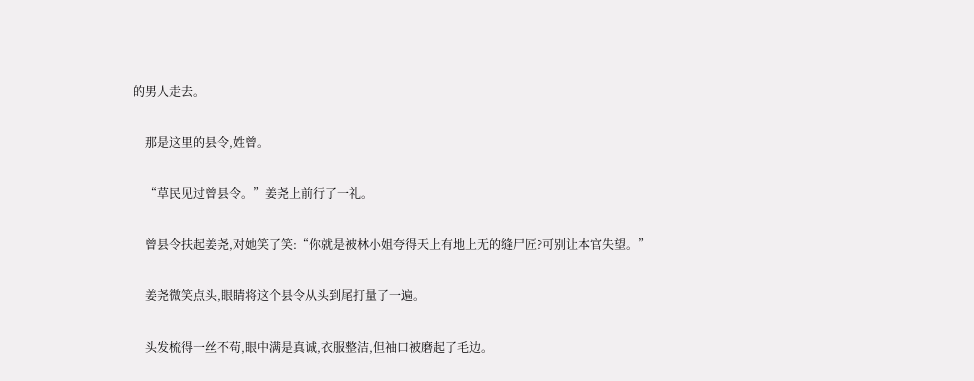的男人走去。

    那是这里的县令,姓曾。

    “草民见过曾县令。”姜尧上前行了一礼。

    曾县令扶起姜尧,对她笑了笑:“你就是被林小姐夸得天上有地上无的缝尸匠?可别让本官失望。”

    姜尧微笑点头,眼睛将这个县令从头到尾打量了一遍。

    头发梳得一丝不苟,眼中满是真诚,衣服整洁,但袖口被磨起了毛边。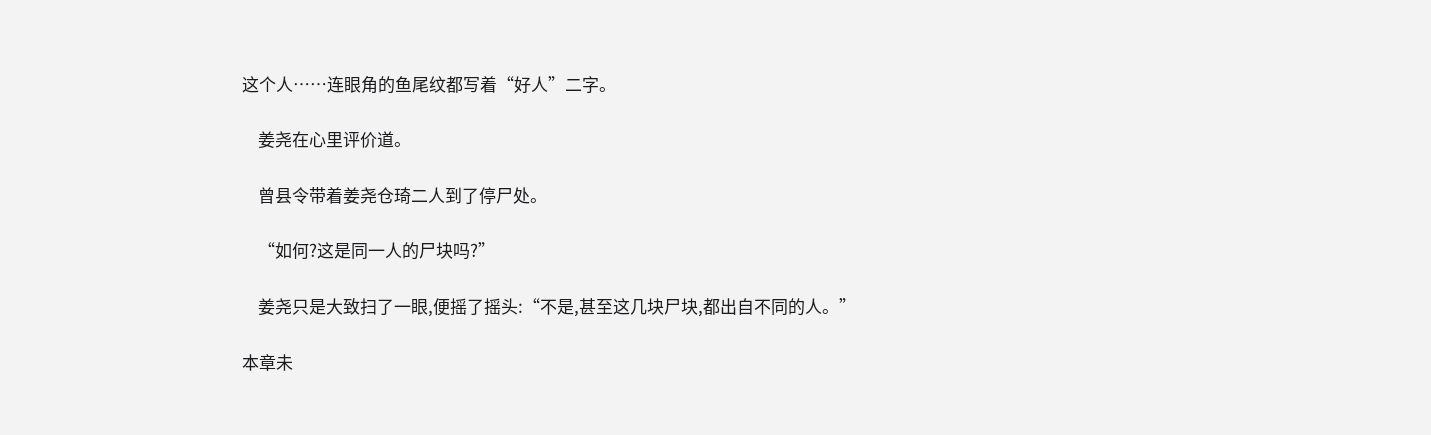这个人……连眼角的鱼尾纹都写着“好人”二字。

    姜尧在心里评价道。

    曾县令带着姜尧仓琦二人到了停尸处。

    “如何?这是同一人的尸块吗?”

    姜尧只是大致扫了一眼,便摇了摇头:“不是,甚至这几块尸块,都出自不同的人。”

本章未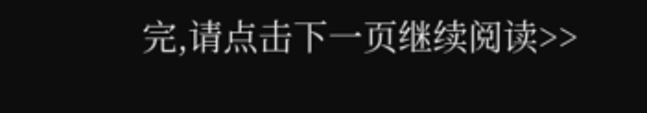完,请点击下一页继续阅读>>